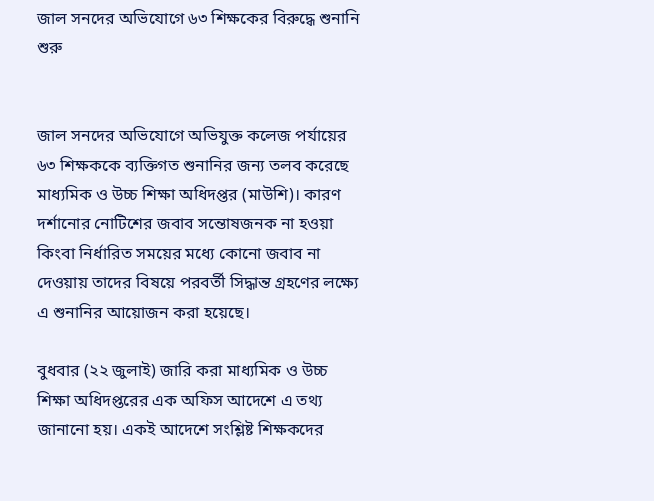জাল সনদের অভিযোগে ৬৩ শিক্ষকের বিরুদ্ধে শুনানি শুরু


জাল সনদের অভিযোগে অভিযুক্ত কলেজ পর্যায়ের ৬৩ শিক্ষককে ব্যক্তিগত শুনানির জন্য তলব করেছে মাধ্যমিক ও উচ্চ শিক্ষা অধিদপ্তর (মাউশি)। কারণ দর্শানোর নোটিশের জবাব সন্তোষজনক না হওয়া কিংবা নির্ধারিত সময়ের মধ্যে কোনো জবাব না দেওয়ায় তাদের বিষয়ে পরবর্তী সিদ্ধান্ত গ্রহণের লক্ষ্যে এ শুনানির আয়োজন করা হয়েছে।

বুধবার (২২ জুলাই) জারি করা মাধ্যমিক ও উচ্চ শিক্ষা অধিদপ্তরের এক অফিস আদেশে এ তথ্য জানানো হয়। একই আদেশে সংশ্লিষ্ট শিক্ষকদের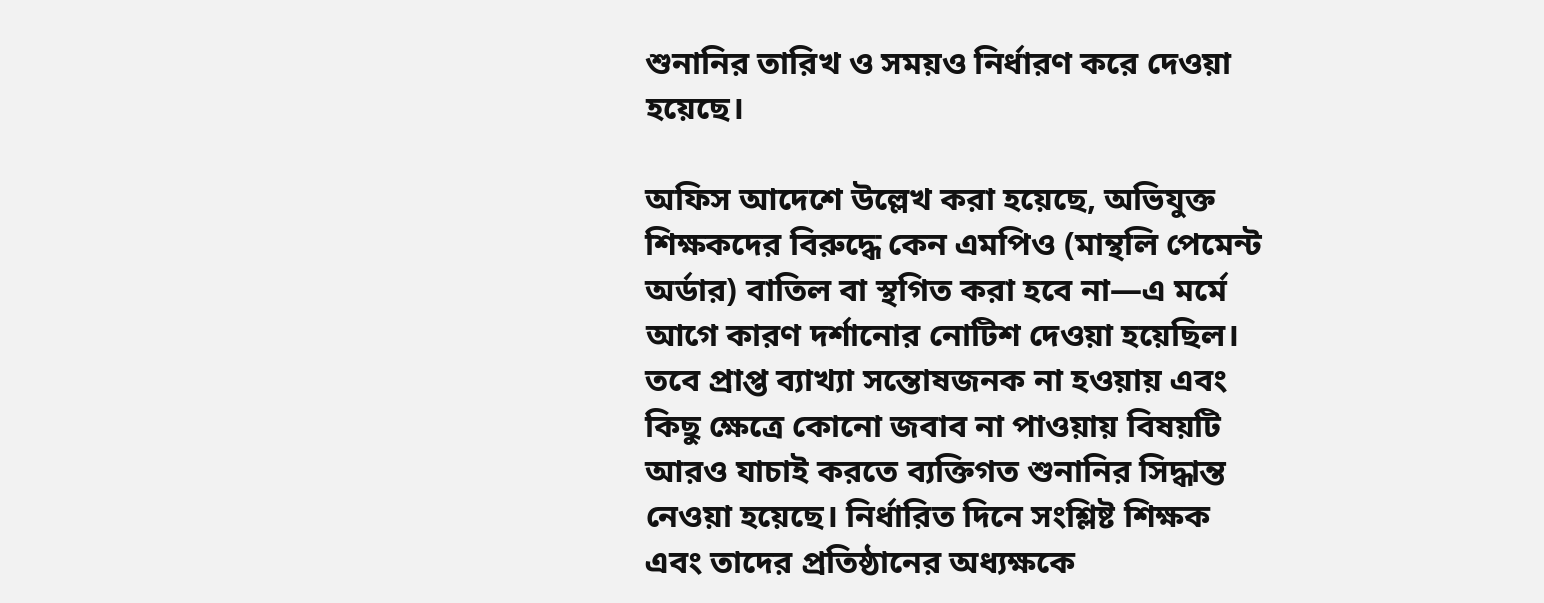শুনানির তারিখ ও সময়ও নির্ধারণ করে দেওয়া হয়েছে।

অফিস আদেশে উল্লেখ করা হয়েছে, অভিযুক্ত শিক্ষকদের বিরুদ্ধে কেন এমপিও (মান্থলি পেমেন্ট অর্ডার) বাতিল বা স্থগিত করা হবে না—এ মর্মে আগে কারণ দর্শানোর নোটিশ দেওয়া হয়েছিল। তবে প্রাপ্ত ব্যাখ্যা সন্তোষজনক না হওয়ায় এবং কিছু ক্ষেত্রে কোনো জবাব না পাওয়ায় বিষয়টি আরও যাচাই করতে ব্যক্তিগত শুনানির সিদ্ধান্ত নেওয়া হয়েছে। নির্ধারিত দিনে সংশ্লিষ্ট শিক্ষক এবং তাদের প্রতিষ্ঠানের অধ্যক্ষকে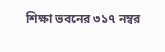শিক্ষা ভবনের ৩১৭ নম্বর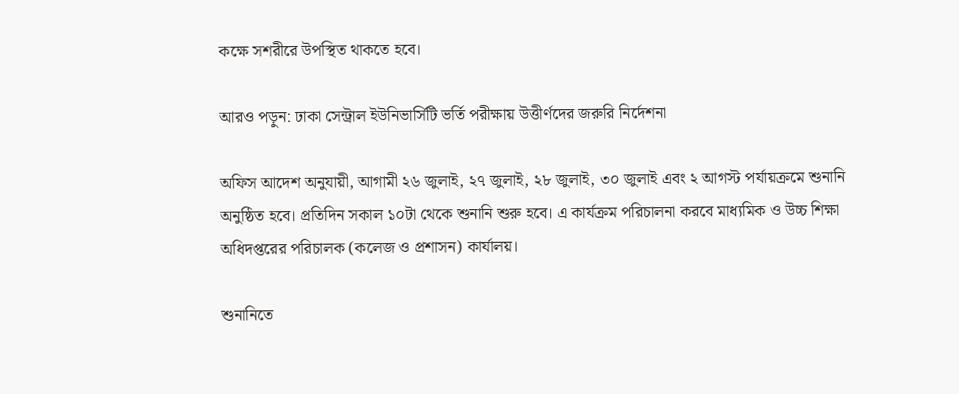কক্ষে সশরীরে উপস্থিত থাকতে হবে।

আরও পড়ুন: ঢাকা সেন্ট্রাল ইউনিভার্সিটি ভর্তি পরীক্ষায় উত্তীর্ণদের জরুরি নির্দেশনা

অফিস আদেশ অনুযায়ী, আগামী ২৬ জুলাই, ২৭ জুলাই, ২৮ জুলাই, ৩০ জুলাই এবং ২ আগস্ট পর্যায়ক্রমে শুনানি অনুষ্ঠিত হবে। প্রতিদিন সকাল ১০টা থেকে শুনানি শুরু হবে। এ কার্যক্রম পরিচালনা করবে মাধ্যমিক ও উচ্চ শিক্ষা অধিদপ্তরের পরিচালক (কলেজ ও প্রশাসন) কার্যালয়।

শুনানিতে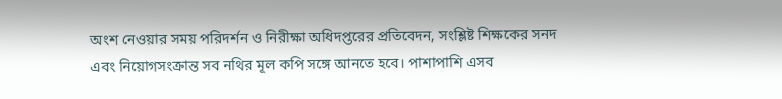অংশ নেওয়ার সময় পরিদর্শন ও নিরীক্ষা অধিদপ্তরের প্রতিবেদন, সংশ্লিষ্ট শিক্ষকের সনদ এবং নিয়োগসংক্রান্ত সব নথির মূল কপি সঙ্গে আনতে হবে। পাশাপাশি এসব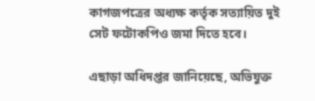কাগজপত্রের অধ্যক্ষ কর্তৃক সত্যায়িত দুই সেট ফটোকপিও জমা দিতে হবে।

এছাড়া অধিদপ্তর জানিয়েছে, অভিযুক্ত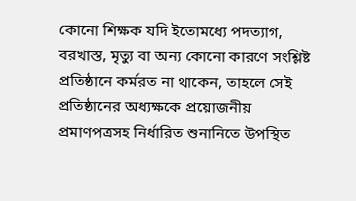কোনো শিক্ষক যদি ইতোমধ্যে পদত্যাগ, বরখাস্ত, মৃত্যু বা অন্য কোনো কারণে সংশ্লিষ্ট প্রতিষ্ঠানে কর্মরত না থাকেন, তাহলে সেই প্রতিষ্ঠানের অধ্যক্ষকে প্রয়োজনীয় প্রমাণপত্রসহ নির্ধারিত শুনানিতে উপস্থিত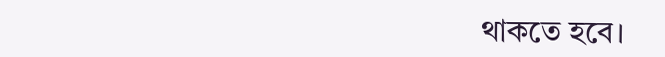থাকতে হবে।